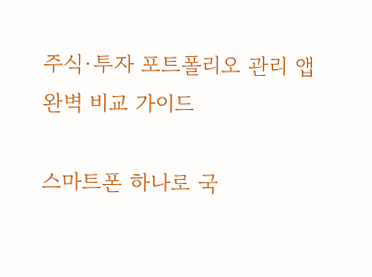주식·투자 포트폴리오 관리 앱 완벽 비교 가이드

스마트폰 하나로 국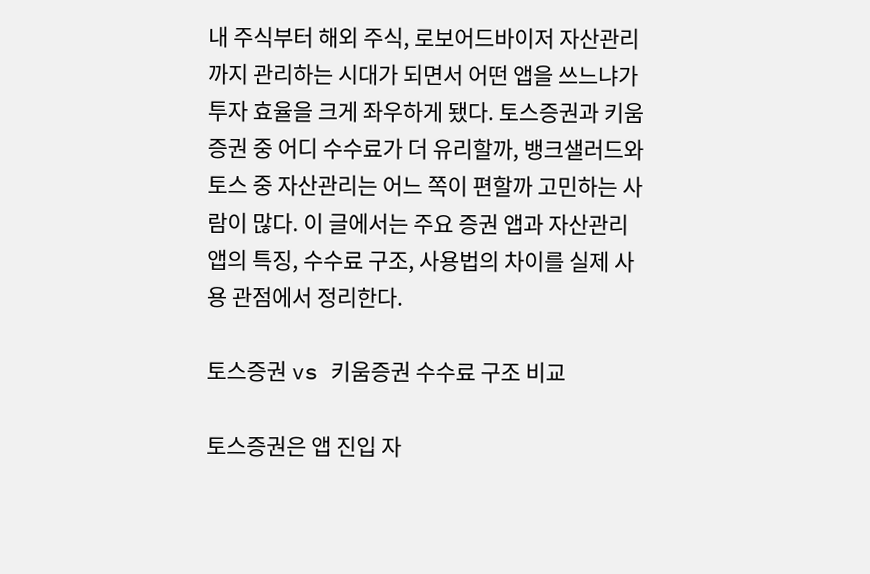내 주식부터 해외 주식, 로보어드바이저 자산관리까지 관리하는 시대가 되면서 어떤 앱을 쓰느냐가 투자 효율을 크게 좌우하게 됐다. 토스증권과 키움증권 중 어디 수수료가 더 유리할까, 뱅크샐러드와 토스 중 자산관리는 어느 쪽이 편할까 고민하는 사람이 많다. 이 글에서는 주요 증권 앱과 자산관리 앱의 특징, 수수료 구조, 사용법의 차이를 실제 사용 관점에서 정리한다.

토스증권 vs 키움증권 수수료 구조 비교

토스증권은 앱 진입 자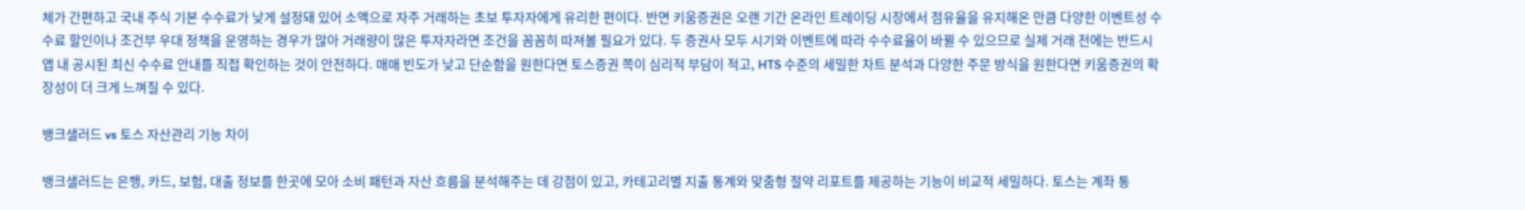체가 간편하고 국내 주식 기본 수수료가 낮게 설정돼 있어 소액으로 자주 거래하는 초보 투자자에게 유리한 편이다. 반면 키움증권은 오랜 기간 온라인 트레이딩 시장에서 점유율을 유지해온 만큼 다양한 이벤트성 수수료 할인이나 조건부 우대 정책을 운영하는 경우가 많아 거래량이 많은 투자자라면 조건을 꼼꼼히 따져볼 필요가 있다. 두 증권사 모두 시기와 이벤트에 따라 수수료율이 바뀔 수 있으므로 실제 거래 전에는 반드시 앱 내 공시된 최신 수수료 안내를 직접 확인하는 것이 안전하다. 매매 빈도가 낮고 단순함을 원한다면 토스증권 쪽이 심리적 부담이 적고, HTS 수준의 세밀한 차트 분석과 다양한 주문 방식을 원한다면 키움증권의 확장성이 더 크게 느껴질 수 있다.

뱅크샐러드 vs 토스 자산관리 기능 차이

뱅크샐러드는 은행, 카드, 보험, 대출 정보를 한곳에 모아 소비 패턴과 자산 흐름을 분석해주는 데 강점이 있고, 카테고리별 지출 통계와 맞춤형 절약 리포트를 제공하는 기능이 비교적 세밀하다. 토스는 계좌 통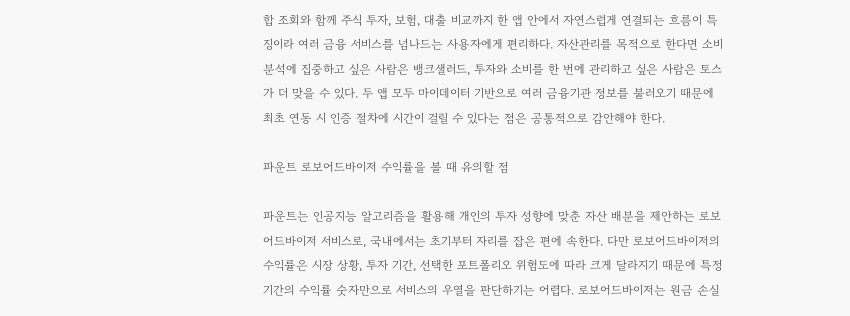합 조회와 함께 주식 투자, 보험, 대출 비교까지 한 앱 안에서 자연스럽게 연결되는 흐름이 특징이라 여러 금융 서비스를 넘나드는 사용자에게 편리하다. 자산관리를 목적으로 한다면 소비 분석에 집중하고 싶은 사람은 뱅크샐러드, 투자와 소비를 한 번에 관리하고 싶은 사람은 토스가 더 맞을 수 있다. 두 앱 모두 마이데이터 기반으로 여러 금융기관 정보를 불러오기 때문에 최초 연동 시 인증 절차에 시간이 걸릴 수 있다는 점은 공통적으로 감안해야 한다.

파운트 로보어드바이저 수익률을 볼 때 유의할 점

파운트는 인공지능 알고리즘을 활용해 개인의 투자 성향에 맞춘 자산 배분을 제안하는 로보어드바이저 서비스로, 국내에서는 초기부터 자리를 잡은 편에 속한다. 다만 로보어드바이저의 수익률은 시장 상황, 투자 기간, 선택한 포트폴리오 위험도에 따라 크게 달라지기 때문에 특정 기간의 수익률 숫자만으로 서비스의 우열을 판단하기는 어렵다. 로보어드바이저는 원금 손실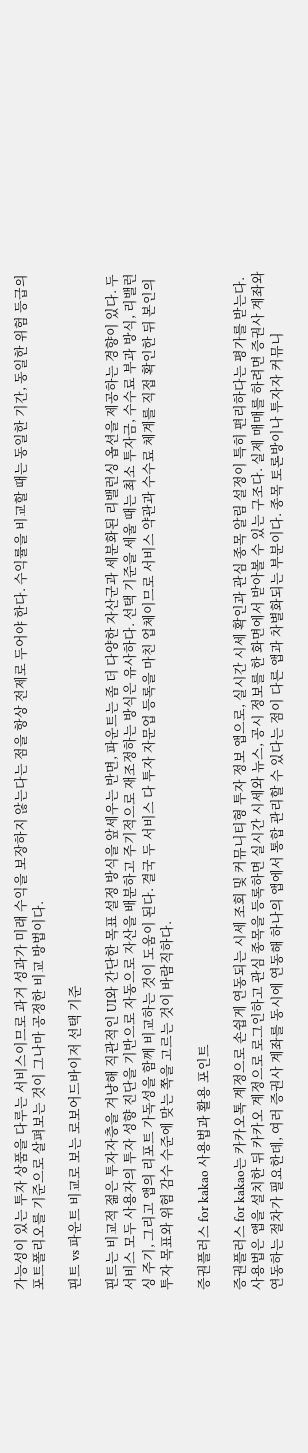가능성이 있는 투자 상품을 다루는 서비스이므로 과거 성과가 미래 수익을 보장하지 않는다는 점을 항상 전제로 두어야 한다. 수익률을 비교할 때는 동일한 기간, 동일한 위험 등급의 포트폴리오를 기준으로 살펴보는 것이 그나마 공정한 비교 방법이다.

핀트 vs 파운트 비교로 보는 로보어드바이저 선택 기준

핀트는 비교적 젊은 투자자층을 겨냥해 직관적인 UI와 간단한 목표 설정 방식을 앞세우는 반면, 파운트는 좀 더 다양한 자산군과 세분화된 리밸런싱 옵션을 제공하는 경향이 있다. 두 서비스 모두 사용자의 투자 성향 진단을 기반으로 자동으로 자산을 배분하고 주기적으로 재조정하는 방식은 유사하다. 선택 기준을 세울 때는 최소 투자금, 수수료 부과 방식, 리밸런싱 주기, 그리고 앱의 리포트 가독성을 함께 비교하는 것이 도움이 된다. 결국 두 서비스 다 투자 자문업 등록을 마친 업체이므로 서비스 약관과 수수료 체계를 직접 확인한 뒤 본인의 투자 목표와 위험 감수 수준에 맞는 쪽을 고르는 것이 바람직하다.

증권플러스 for kakao 사용법과 활용 포인트

증권플러스 for kakao는 카카오톡 계정으로 손쉽게 연동되는 시세 조회 및 커뮤니티형 투자 정보 앱으로, 실시간 시세 확인과 관심 종목 알림 설정이 특히 편리하다는 평가를 받는다. 사용법은 앱을 설치한 뒤 카카오 계정으로 로그인하고 관심 종목을 등록하면 실시간 시세와 뉴스, 공시 정보를 한 화면에서 받아볼 수 있는 구조다. 실제 매매를 하려면 증권사 계좌와 연동하는 절차가 필요한데, 여러 증권사 계좌를 동시에 연동해 하나의 앱에서 통합 관리할 수 있다는 점이 다른 앱과 차별화되는 부분이다. 종목 토론방이나 투자자 커뮤니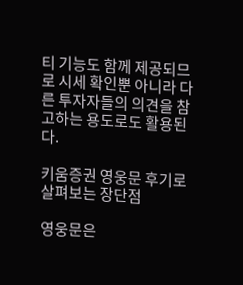티 기능도 함께 제공되므로 시세 확인뿐 아니라 다른 투자자들의 의견을 참고하는 용도로도 활용된다.

키움증권 영웅문 후기로 살펴보는 장단점

영웅문은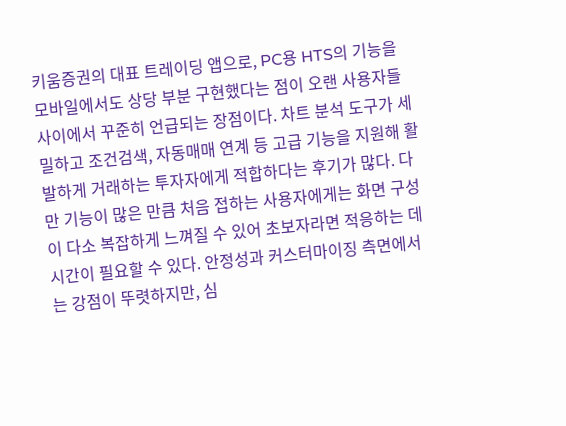키움증권의 대표 트레이딩 앱으로, PC용 HTS의 기능을 모바일에서도 상당 부분 구현했다는 점이 오랜 사용자들 사이에서 꾸준히 언급되는 장점이다. 차트 분석 도구가 세밀하고 조건검색, 자동매매 연계 등 고급 기능을 지원해 활발하게 거래하는 투자자에게 적합하다는 후기가 많다. 다만 기능이 많은 만큼 처음 접하는 사용자에게는 화면 구성이 다소 복잡하게 느껴질 수 있어 초보자라면 적응하는 데 시간이 필요할 수 있다. 안정성과 커스터마이징 측면에서는 강점이 뚜렷하지만, 심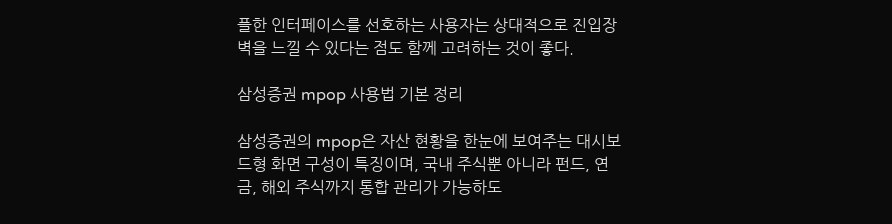플한 인터페이스를 선호하는 사용자는 상대적으로 진입장벽을 느낄 수 있다는 점도 함께 고려하는 것이 좋다.

삼성증권 mpop 사용법 기본 정리

삼성증권의 mpop은 자산 현황을 한눈에 보여주는 대시보드형 화면 구성이 특징이며, 국내 주식뿐 아니라 펀드, 연금, 해외 주식까지 통합 관리가 가능하도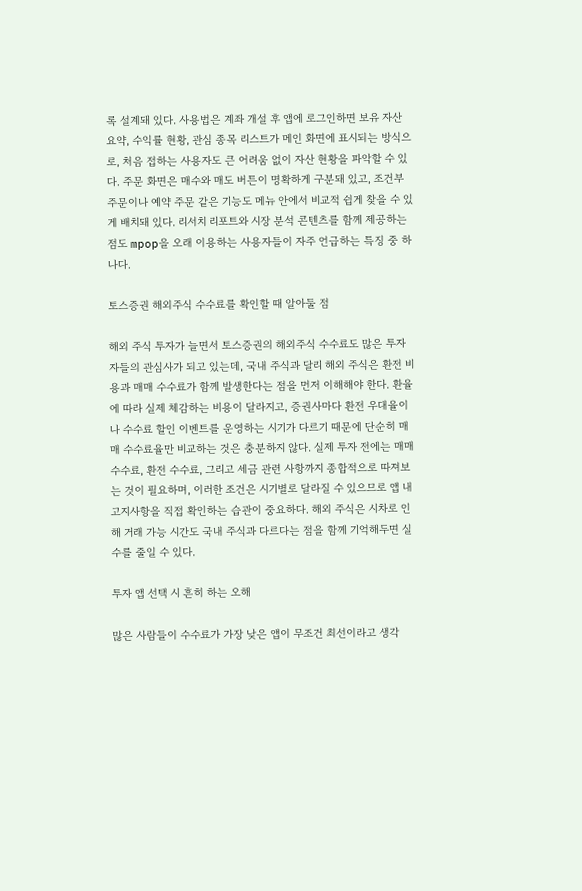록 설계돼 있다. 사용법은 계좌 개설 후 앱에 로그인하면 보유 자산 요약, 수익률 현황, 관심 종목 리스트가 메인 화면에 표시되는 방식으로, 처음 접하는 사용자도 큰 어려움 없이 자산 현황을 파악할 수 있다. 주문 화면은 매수와 매도 버튼이 명확하게 구분돼 있고, 조건부 주문이나 예약 주문 같은 기능도 메뉴 안에서 비교적 쉽게 찾을 수 있게 배치돼 있다. 리서치 리포트와 시장 분석 콘텐츠를 함께 제공하는 점도 mpop을 오래 이용하는 사용자들이 자주 언급하는 특징 중 하나다.

토스증권 해외주식 수수료를 확인할 때 알아둘 점

해외 주식 투자가 늘면서 토스증권의 해외주식 수수료도 많은 투자자들의 관심사가 되고 있는데, 국내 주식과 달리 해외 주식은 환전 비용과 매매 수수료가 함께 발생한다는 점을 먼저 이해해야 한다. 환율에 따라 실제 체감하는 비용이 달라지고, 증권사마다 환전 우대율이나 수수료 할인 이벤트를 운영하는 시기가 다르기 때문에 단순히 매매 수수료율만 비교하는 것은 충분하지 않다. 실제 투자 전에는 매매 수수료, 환전 수수료, 그리고 세금 관련 사항까지 종합적으로 따져보는 것이 필요하며, 이러한 조건은 시기별로 달라질 수 있으므로 앱 내 고지사항을 직접 확인하는 습관이 중요하다. 해외 주식은 시차로 인해 거래 가능 시간도 국내 주식과 다르다는 점을 함께 기억해두면 실수를 줄일 수 있다.

투자 앱 선택 시 흔히 하는 오해

많은 사람들이 수수료가 가장 낮은 앱이 무조건 최선이라고 생각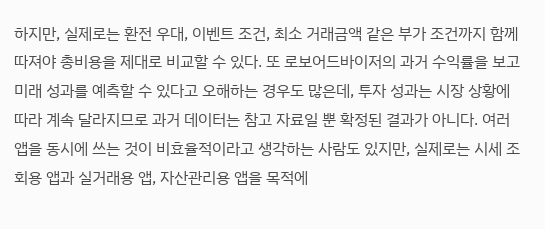하지만, 실제로는 환전 우대, 이벤트 조건, 최소 거래금액 같은 부가 조건까지 함께 따져야 총비용을 제대로 비교할 수 있다. 또 로보어드바이저의 과거 수익률을 보고 미래 성과를 예측할 수 있다고 오해하는 경우도 많은데, 투자 성과는 시장 상황에 따라 계속 달라지므로 과거 데이터는 참고 자료일 뿐 확정된 결과가 아니다. 여러 앱을 동시에 쓰는 것이 비효율적이라고 생각하는 사람도 있지만, 실제로는 시세 조회용 앱과 실거래용 앱, 자산관리용 앱을 목적에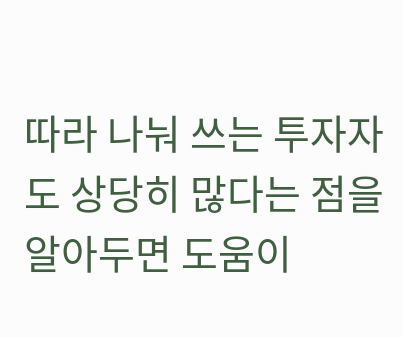따라 나눠 쓰는 투자자도 상당히 많다는 점을 알아두면 도움이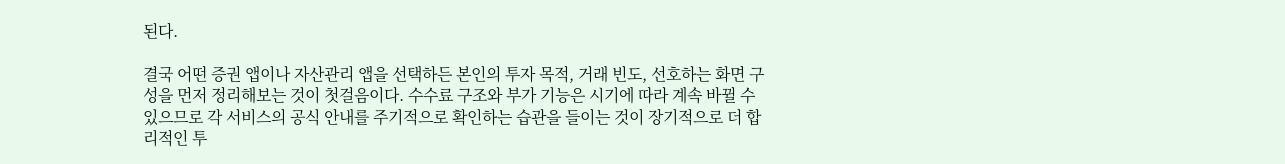된다.

결국 어떤 증권 앱이나 자산관리 앱을 선택하든 본인의 투자 목적, 거래 빈도, 선호하는 화면 구성을 먼저 정리해보는 것이 첫걸음이다. 수수료 구조와 부가 기능은 시기에 따라 계속 바뀔 수 있으므로 각 서비스의 공식 안내를 주기적으로 확인하는 습관을 들이는 것이 장기적으로 더 합리적인 투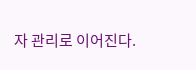자 관리로 이어진다.